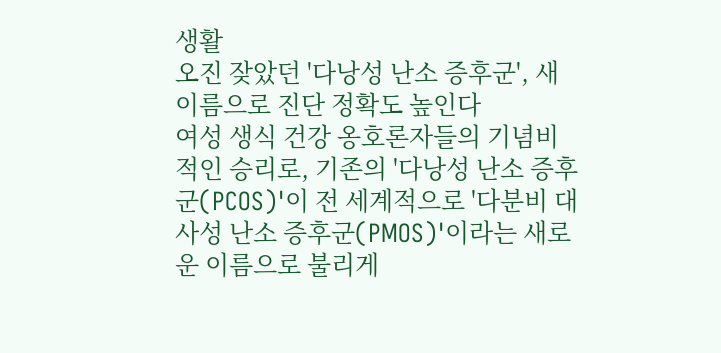생활
오진 잦았던 '다낭성 난소 증후군', 새 이름으로 진단 정확도 높인다
여성 생식 건강 옹호론자들의 기념비적인 승리로, 기존의 '다낭성 난소 증후군(PCOS)'이 전 세계적으로 '다분비 대사성 난소 증후군(PMOS)'이라는 새로운 이름으로 불리게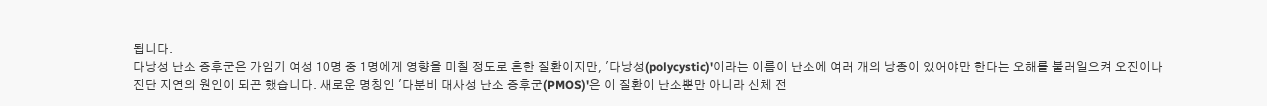됩니다.
다낭성 난소 증후군은 가임기 여성 10명 중 1명에게 영향을 미칠 정도로 흔한 질환이지만, '다낭성(polycystic)'이라는 이름이 난소에 여러 개의 낭종이 있어야만 한다는 오해를 불러일으켜 오진이나 진단 지연의 원인이 되곤 했습니다. 새로운 명칭인 '다분비 대사성 난소 증후군(PMOS)'은 이 질환이 난소뿐만 아니라 신체 전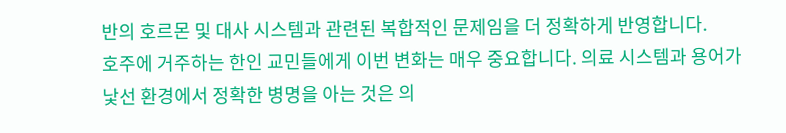반의 호르몬 및 대사 시스템과 관련된 복합적인 문제임을 더 정확하게 반영합니다.
호주에 거주하는 한인 교민들에게 이번 변화는 매우 중요합니다. 의료 시스템과 용어가 낯선 환경에서 정확한 병명을 아는 것은 의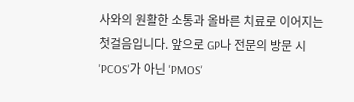사와의 원활한 소통과 올바른 치료로 이어지는 첫걸음입니다. 앞으로 GP나 전문의 방문 시 'PCOS'가 아닌 'PMOS'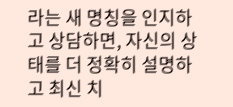라는 새 명칭을 인지하고 상담하면, 자신의 상태를 더 정확히 설명하고 최신 치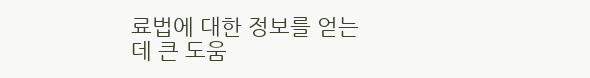료법에 대한 정보를 얻는 데 큰 도움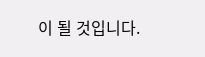이 될 것입니다.